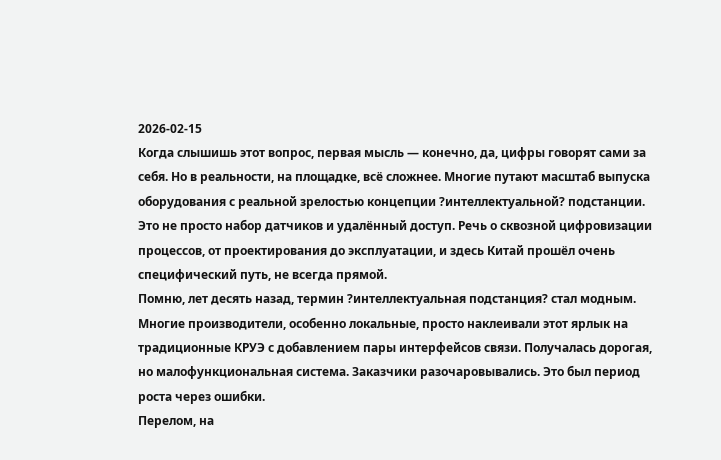2026-02-15
Когда слышишь этот вопрос, первая мысль — конечно, да, цифры говорят сами за себя. Но в реальности, на площадке, всё сложнее. Многие путают масштаб выпуска оборудования с реальной зрелостью концепции ?интеллектуальной? подстанции. Это не просто набор датчиков и удалённый доступ. Речь о сквозной цифровизации процессов, от проектирования до эксплуатации, и здесь Китай прошёл очень специфический путь, не всегда прямой.
Помню, лет десять назад, термин ?интеллектуальная подстанция? стал модным. Многие производители, особенно локальные, просто наклеивали этот ярлык на традиционные КРУЭ с добавлением пары интерфейсов связи. Получалась дорогая, но малофункциональная система. Заказчики разочаровывались. Это был период роста через ошибки.
Перелом, на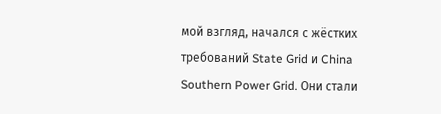мой взгляд, начался с жёстких требований State Grid и China Southern Power Grid. Они стали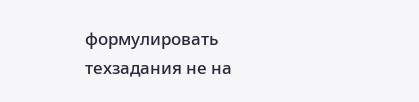формулировать техзадания не на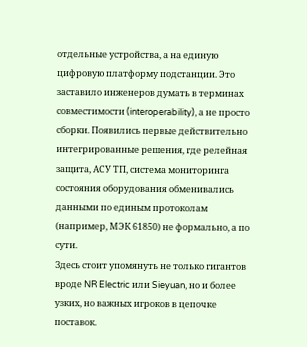отдельные устройства, а на единую цифровую платформу подстанции. Это заставило инженеров думать в терминах совместимости (interoperability), а не просто сборки. Появились первые действительно интегрированные решения, где релейная защита, АСУ ТП, система мониторинга состояния оборудования обменивались данными по единым протоколам (например, МЭК 61850) не формально, а по сути.
Здесь стоит упомянуть не только гигантов вроде NR Electric или Sieyuan, но и более узких, но важных игроков в цепочке поставок.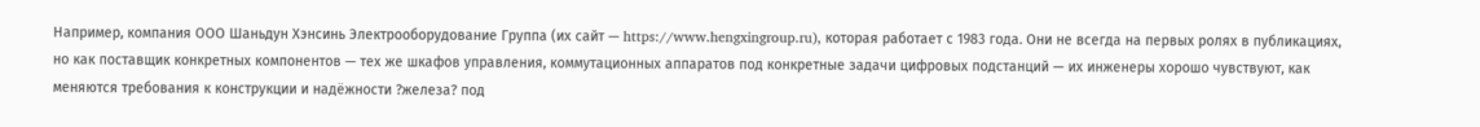Например, компания ООО Шаньдун Хэнсинь Электрооборудование Группа (их сайт — https://www.hengxingroup.ru), которая работает с 1983 года. Они не всегда на первых ролях в публикациях, но как поставщик конкретных компонентов — тех же шкафов управления, коммутационных аппаратов под конкретные задачи цифровых подстанций — их инженеры хорошо чувствуют, как меняются требования к конструкции и надёжности ?железа? под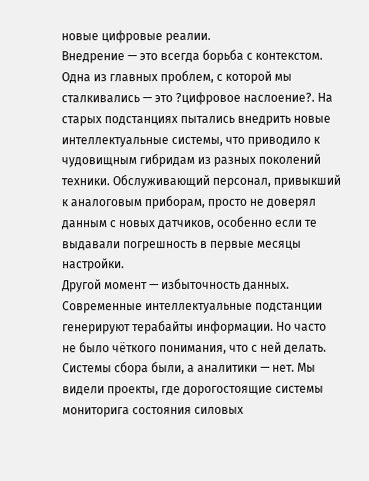новые цифровые реалии.
Внедрение — это всегда борьба с контекстом. Одна из главных проблем, с которой мы сталкивались — это ?цифровое наслоение?. На старых подстанциях пытались внедрить новые интеллектуальные системы, что приводило к чудовищным гибридам из разных поколений техники. Обслуживающий персонал, привыкший к аналоговым приборам, просто не доверял данным с новых датчиков, особенно если те выдавали погрешность в первые месяцы настройки.
Другой момент — избыточность данных. Современные интеллектуальные подстанции генерируют терабайты информации. Но часто не было чёткого понимания, что с ней делать. Системы сбора были, а аналитики — нет. Мы видели проекты, где дорогостоящие системы мониторига состояния силовых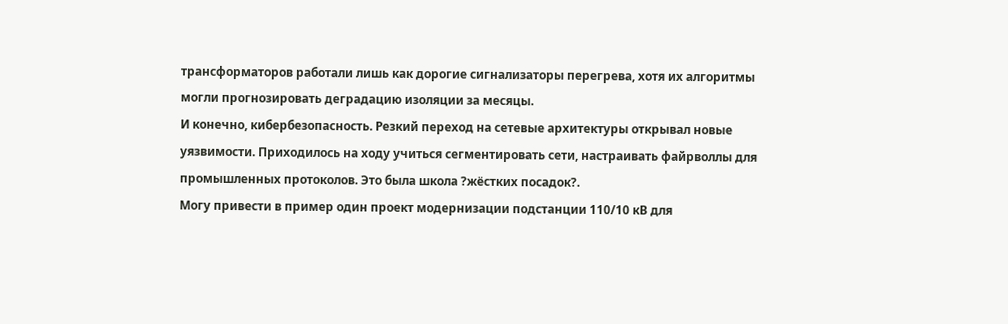трансформаторов работали лишь как дорогие сигнализаторы перегрева, хотя их алгоритмы могли прогнозировать деградацию изоляции за месяцы.
И конечно, кибербезопасность. Резкий переход на сетевые архитектуры открывал новые уязвимости. Приходилось на ходу учиться сегментировать сети, настраивать файрволлы для промышленных протоколов. Это была школа ?жёстких посадок?.
Могу привести в пример один проект модернизации подстанции 110/10 кВ для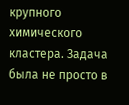крупного химического кластера. Задача была не просто в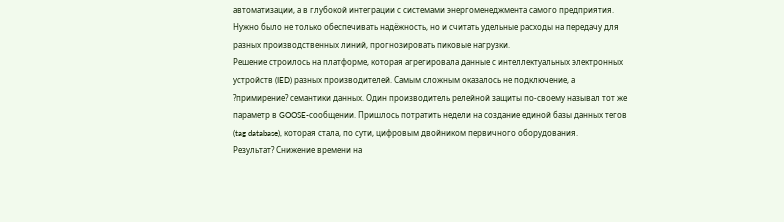автоматизации, а в глубокой интеграции с системами энергоменеджмента самого предприятия. Нужно было не только обеспечивать надёжность, но и считать удельные расходы на передачу для разных производственных линий, прогнозировать пиковые нагрузки.
Решение строилось на платформе, которая агрегировала данные с интеллектуальных электронных устройств (IED) разных производителей. Самым сложным оказалось не подключение, а ?примирение? семантики данных. Один производитель релейной защиты по-своему называл тот же параметр в GOOSE-сообщении. Пришлось потратить недели на создание единой базы данных тегов (tag database), которая стала, по сути, цифровым двойником первичного оборудования.
Результат? Снижение времени на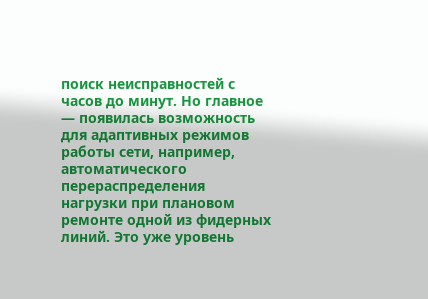поиск неисправностей с часов до минут. Но главное — появилась возможность для адаптивных режимов работы сети, например, автоматического перераспределения нагрузки при плановом ремонте одной из фидерных линий. Это уже уровень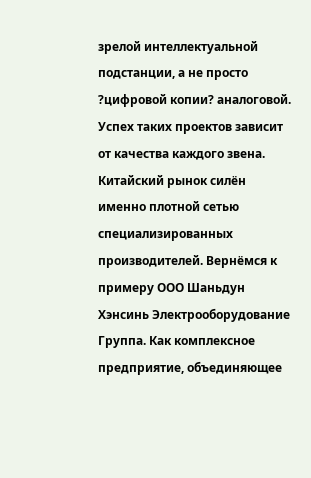зрелой интеллектуальной подстанции, а не просто ?цифровой копии? аналоговой.
Успех таких проектов зависит от качества каждого звена. Китайский рынок силён именно плотной сетью специализированных производителей. Вернёмся к примеру ООО Шаньдун Хэнсинь Электрооборудование Группа. Как комплексное предприятие, объединяющее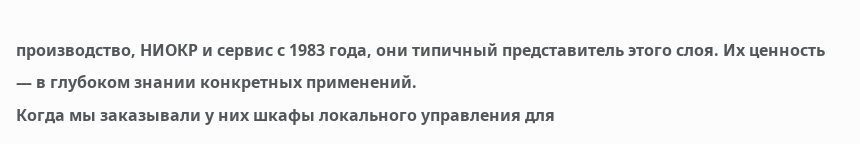производство, НИОКР и сервис с 1983 года, они типичный представитель этого слоя. Их ценность — в глубоком знании конкретных применений.
Когда мы заказывали у них шкафы локального управления для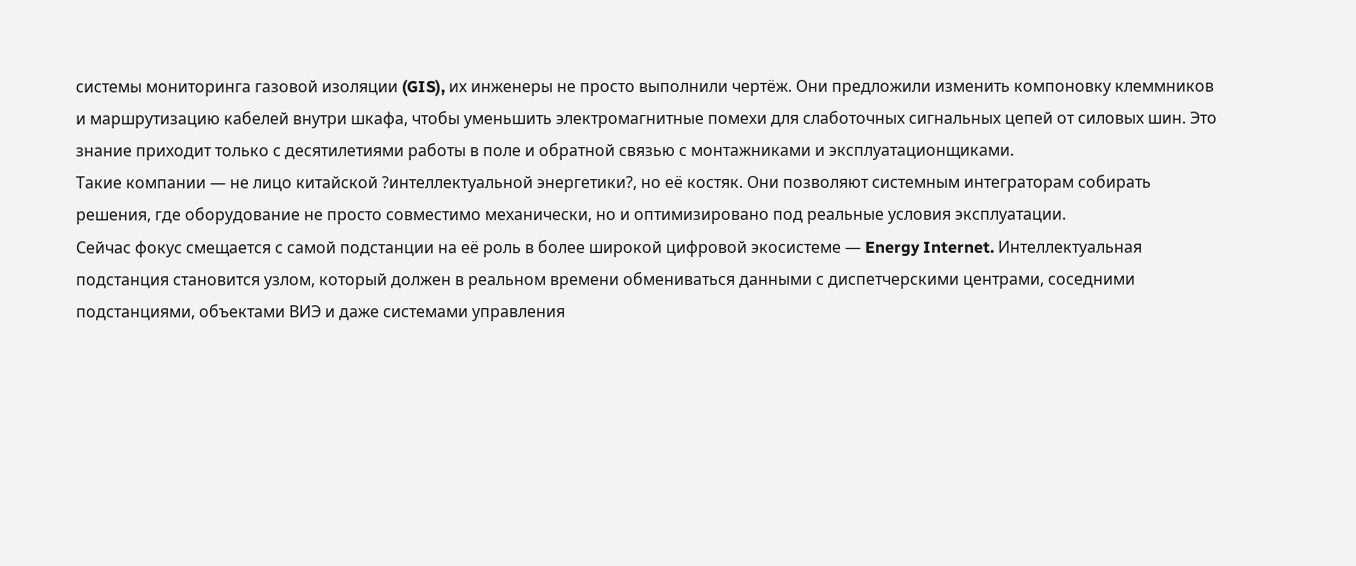системы мониторинга газовой изоляции (GIS), их инженеры не просто выполнили чертёж. Они предложили изменить компоновку клеммников и маршрутизацию кабелей внутри шкафа, чтобы уменьшить электромагнитные помехи для слаботочных сигнальных цепей от силовых шин. Это знание приходит только с десятилетиями работы в поле и обратной связью с монтажниками и эксплуатационщиками.
Такие компании — не лицо китайской ?интеллектуальной энергетики?, но её костяк. Они позволяют системным интеграторам собирать решения, где оборудование не просто совместимо механически, но и оптимизировано под реальные условия эксплуатации.
Сейчас фокус смещается с самой подстанции на её роль в более широкой цифровой экосистеме — Energy Internet. Интеллектуальная подстанция становится узлом, который должен в реальном времени обмениваться данными с диспетчерскими центрами, соседними подстанциями, объектами ВИЭ и даже системами управления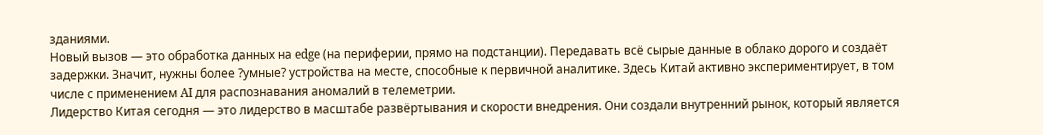зданиями.
Новый вызов — это обработка данных на edge (на периферии, прямо на подстанции). Передавать всё сырые данные в облако дорого и создаёт задержки. Значит, нужны более ?умные? устройства на месте, способные к первичной аналитике. Здесь Китай активно экспериментирует, в том числе с применением AI для распознавания аномалий в телеметрии.
Лидерство Китая сегодня — это лидерство в масштабе развёртывания и скорости внедрения. Они создали внутренний рынок, который является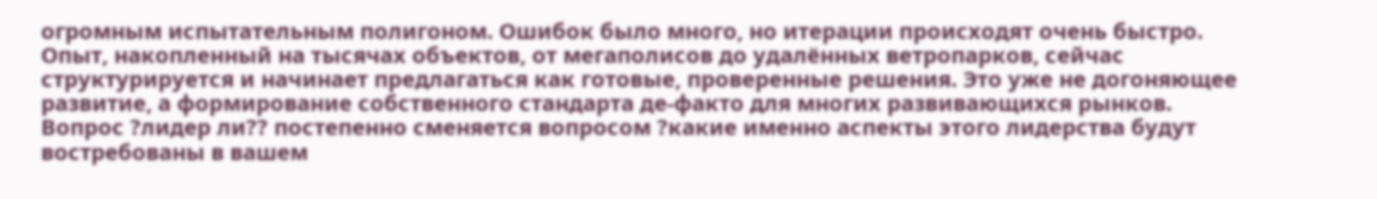огромным испытательным полигоном. Ошибок было много, но итерации происходят очень быстро. Опыт, накопленный на тысячах объектов, от мегаполисов до удалённых ветропарков, сейчас структурируется и начинает предлагаться как готовые, проверенные решения. Это уже не догоняющее развитие, а формирование собственного стандарта де-факто для многих развивающихся рынков. Вопрос ?лидер ли?? постепенно сменяется вопросом ?какие именно аспекты этого лидерства будут востребованы в вашем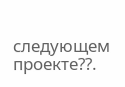следующем проекте??.